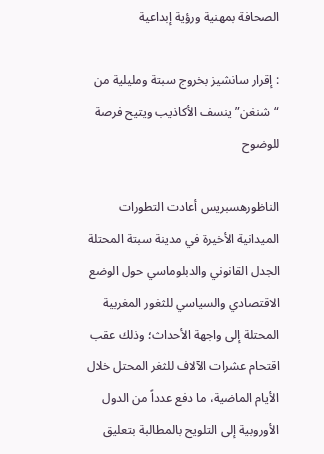الصحافة بمهنية ورؤية إبداعية

: إقرار سانشيز بخروج سبتة ومليلية من “شنغن” ينسف الأكاذيب ويتيح فرصة للوضوح

الناظورهسبريس أعادت التطورات الميدانية الأخيرة في مدينة سبتة المحتلة الجدل القانوني والدبلوماسي حول الوضع الاقتصادي والسياسي للثغور المغربية المحتلة إلى واجهة الأحداث؛ وذلك عقب اقتحام عشرات الآلاف للثغر المحتل خلال الأيام الماضية، ما دفع عدداً من الدول الأوروبية إلى التلويح بالمطالبة بتعليق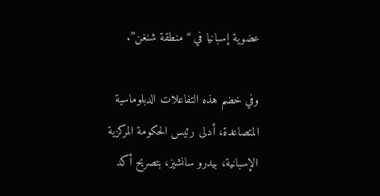عضوية إسبانيا في “منطقة شنغن”.

وفي خضم هذه التفاعلات الدبلوماسية المتصاعدة، أدلى رئيس الحكومة المركزية الإسبانية، بيدرو سانشيز، بتصريح أكد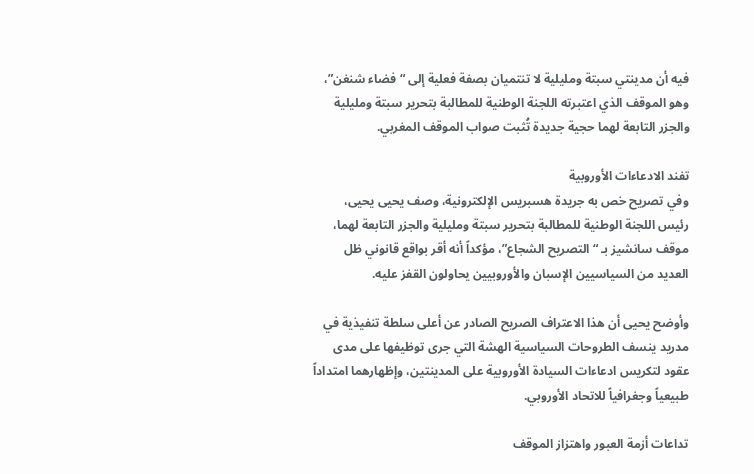فيه أن مدينتي سبتة ومليلية لا تنتميان بصفة فعلية إلى “فضاء شنغن”، وهو الموقف الذي اعتبرته اللجنة الوطنية للمطالبة بتحرير سبتة ومليلية والجزر التابعة لهما حجية جديدة تُثبت صواب الموقف المغربي.

تفند الادعاءات الأوروبية
وفي تصريح خص به جريدة هسبريس الإلكترونية، وصف يحيى يحيى، رئيس اللجنة الوطنية للمطالبة بتحرير سبتة ومليلية والجزر التابعة لهما، موقف سانشيز بـ “التصريح الشجاع”، مؤكداً أنه أقر بواقع قانوني ظل العديد من السياسيين الإسبان والأوروبيين يحاولون القفز عليه.

وأوضح يحيى أن هذا الاعتراف الصريح الصادر عن أعلى سلطة تنفيذية في مدريد ينسف الطروحات السياسية الهشة التي جرى توظيفها على مدى عقود لتكريس ادعاءات السيادة الأوروبية على المدينتين، وإظهارهما امتداداً طبيعياً وجغرافياً للاتحاد الأوروبي.

تداعات أزمة العبور واهتزاز الموقف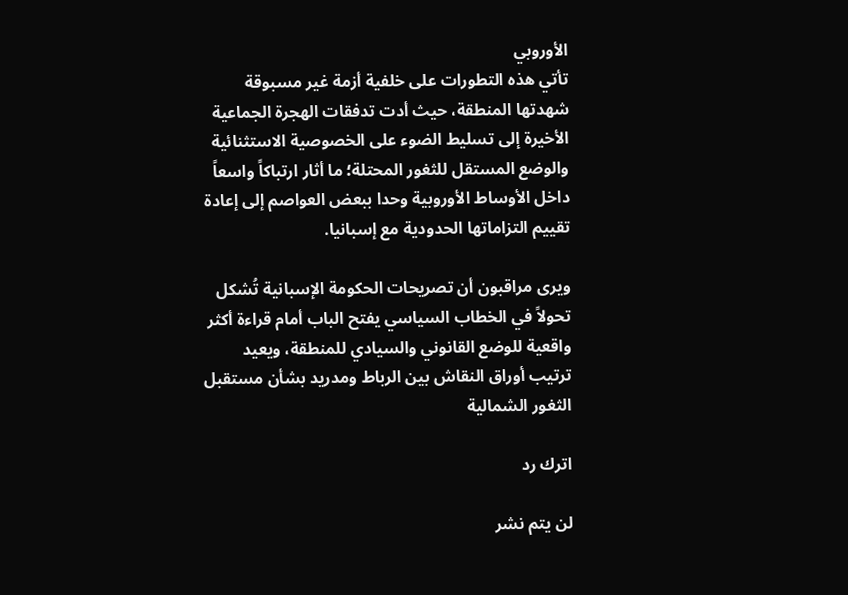الأوروبي
تأتي هذه التطورات على خلفية أزمة غير مسبوقة شهدتها المنطقة، حيث أدت تدفقات الهجرة الجماعية الأخيرة إلى تسليط الضوء على الخصوصية الاستثنائية والوضع المستقل للثغور المحتلة؛ ما أثار ارتباكاً واسعاً داخل الأوساط الأوروبية وحدا ببعض العواصم إلى إعادة تقييم التزاماتها الحدودية مع إسبانيا.

ويرى مراقبون أن تصريحات الحكومة الإسبانية تُشكل تحولاً في الخطاب السياسي يفتح الباب أمام قراءة أكثر واقعية للوضع القانوني والسيادي للمنطقة، ويعيد ترتيب أوراق النقاش بين الرباط ومدريد بشأن مستقبل الثغور الشمالية

اترك رد

لن يتم نشر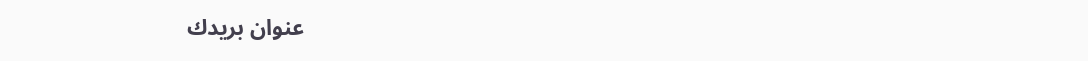عنوان بريدك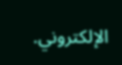الإلكتروني.